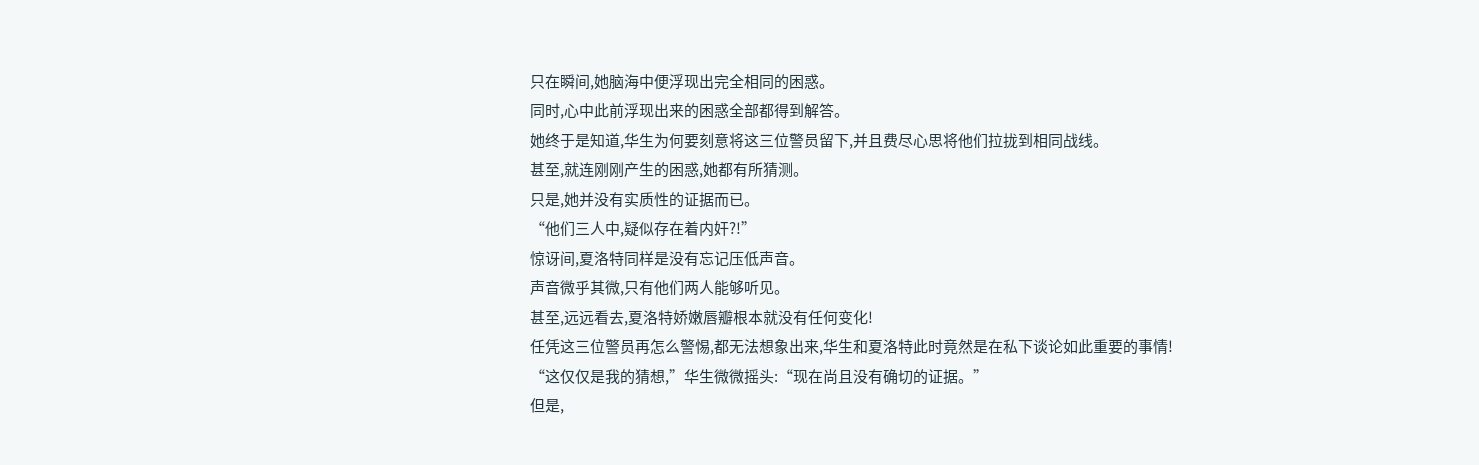只在瞬间,她脑海中便浮现出完全相同的困惑。
同时,心中此前浮现出来的困惑全部都得到解答。
她终于是知道,华生为何要刻意将这三位警员留下,并且费尽心思将他们拉拢到相同战线。
甚至,就连刚刚产生的困惑,她都有所猜测。
只是,她并没有实质性的证据而已。
“他们三人中,疑似存在着内奸?!”
惊讶间,夏洛特同样是没有忘记压低声音。
声音微乎其微,只有他们两人能够听见。
甚至,远远看去,夏洛特娇嫩唇瓣根本就没有任何变化!
任凭这三位警员再怎么警惕,都无法想象出来,华生和夏洛特此时竟然是在私下谈论如此重要的事情!
“这仅仅是我的猜想,”华生微微摇头:“现在尚且没有确切的证据。”
但是,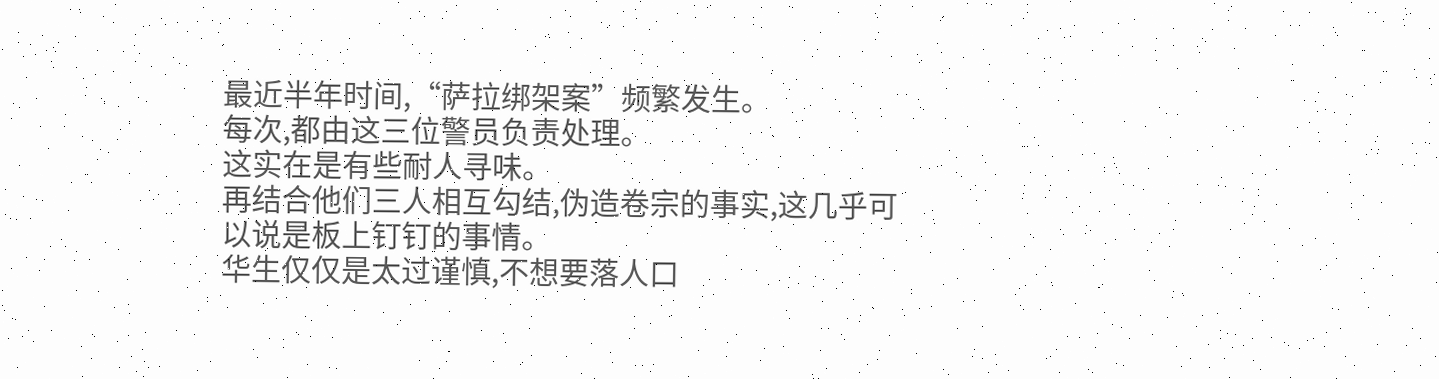最近半年时间,“萨拉绑架案”频繁发生。
每次,都由这三位警员负责处理。
这实在是有些耐人寻味。
再结合他们三人相互勾结,伪造卷宗的事实,这几乎可以说是板上钉钉的事情。
华生仅仅是太过谨慎,不想要落人口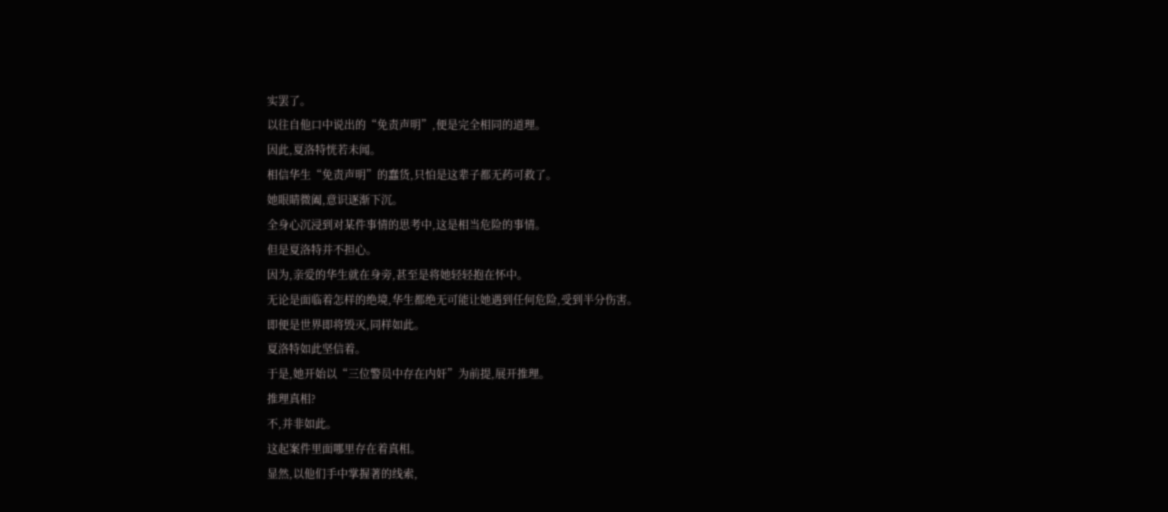实罢了。
以往自他口中说出的“免责声明”,便是完全相同的道理。
因此,夏洛特恍若未闻。
相信华生“免责声明”的蠢货,只怕是这辈子都无药可救了。
她眼睛微阖,意识逐渐下沉。
全身心沉浸到对某件事情的思考中,这是相当危险的事情。
但是夏洛特并不担心。
因为,亲爱的华生就在身旁,甚至是将她轻轻抱在怀中。
无论是面临着怎样的绝境,华生都绝无可能让她遇到任何危险,受到半分伤害。
即便是世界即将毁灭,同样如此。
夏洛特如此坚信着。
于是,她开始以“三位警员中存在内奸”为前提,展开推理。
推理真相?
不,并非如此。
这起案件里面哪里存在着真相。
显然,以他们手中掌握著的线索,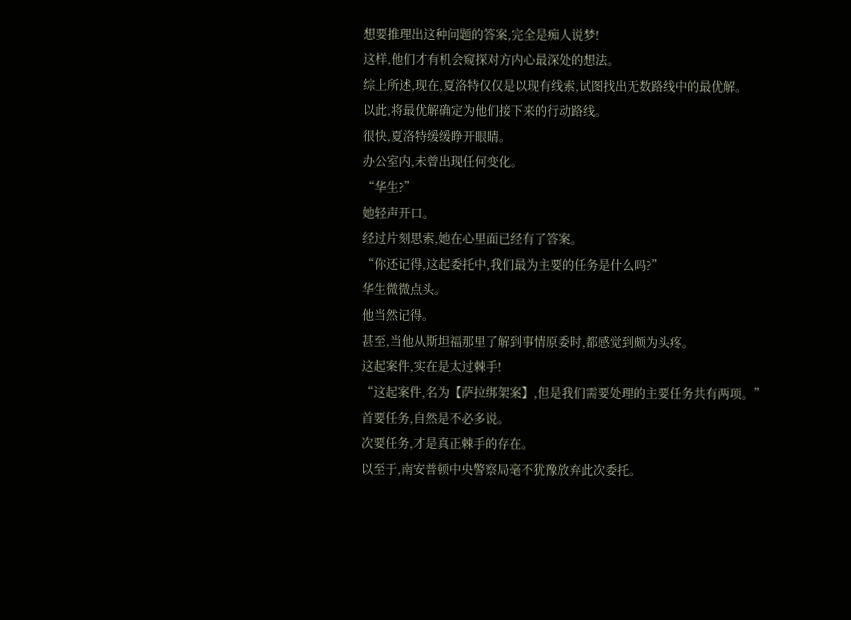想要推理出这种问题的答案,完全是痴人说梦!
这样,他们才有机会窥探对方内心最深处的想法。
综上所述,现在,夏洛特仅仅是以现有线索,试图找出无数路线中的最优解。
以此,将最优解确定为他们接下来的行动路线。
很快,夏洛特缓缓睁开眼睛。
办公室内,未曾出现任何变化。
“华生?”
她轻声开口。
经过片刻思索,她在心里面已经有了答案。
“你还记得,这起委托中,我们最为主要的任务是什么吗?”
华生微微点头。
他当然记得。
甚至,当他从斯坦福那里了解到事情原委时,都感觉到颇为头疼。
这起案件,实在是太过棘手!
“这起案件,名为【萨拉绑架案】,但是我们需要处理的主要任务共有两项。”
首要任务,自然是不必多说。
次要任务,才是真正棘手的存在。
以至于,南安普顿中央警察局毫不犹豫放弃此次委托。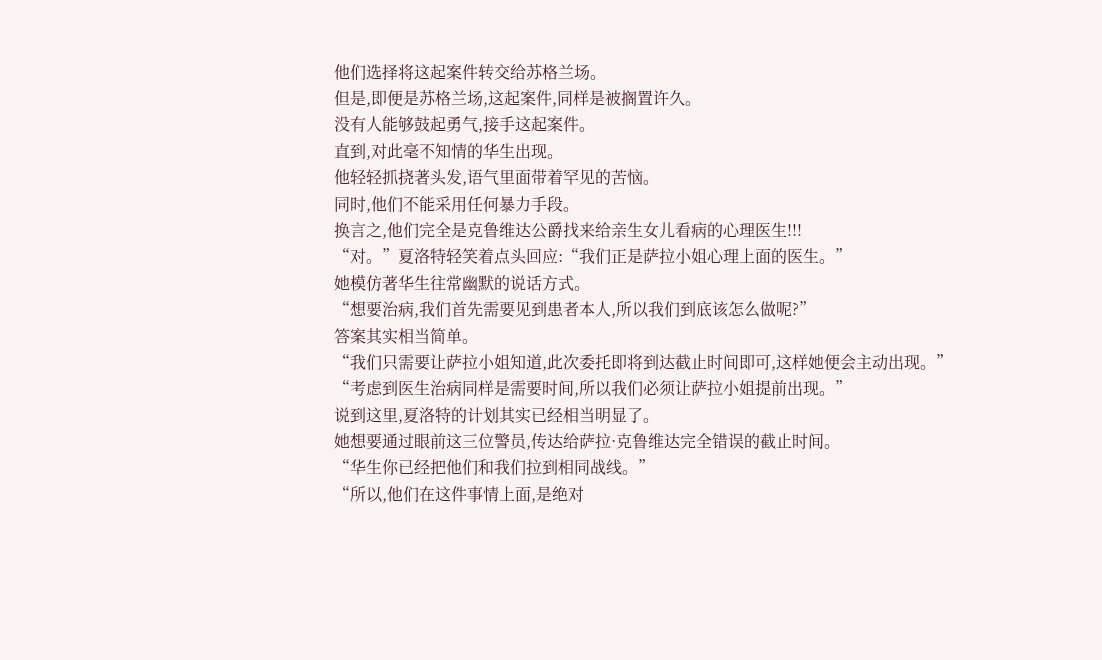他们选择将这起案件转交给苏格兰场。
但是,即便是苏格兰场,这起案件,同样是被搁置许久。
没有人能够鼓起勇气,接手这起案件。
直到,对此毫不知情的华生出现。
他轻轻抓挠著头发,语气里面带着罕见的苦恼。
同时,他们不能采用任何暴力手段。
换言之,他们完全是克鲁维达公爵找来给亲生女儿看病的心理医生!!!
“对。”夏洛特轻笑着点头回应:“我们正是萨拉小姐心理上面的医生。”
她模仿著华生往常幽默的说话方式。
“想要治病,我们首先需要见到患者本人,所以我们到底该怎么做呢?”
答案其实相当简单。
“我们只需要让萨拉小姐知道,此次委托即将到达截止时间即可,这样她便会主动出现。”
“考虑到医生治病同样是需要时间,所以我们必须让萨拉小姐提前出现。”
说到这里,夏洛特的计划其实已经相当明显了。
她想要通过眼前这三位警员,传达给萨拉·克鲁维达完全错误的截止时间。
“华生你已经把他们和我们拉到相同战线。”
“所以,他们在这件事情上面,是绝对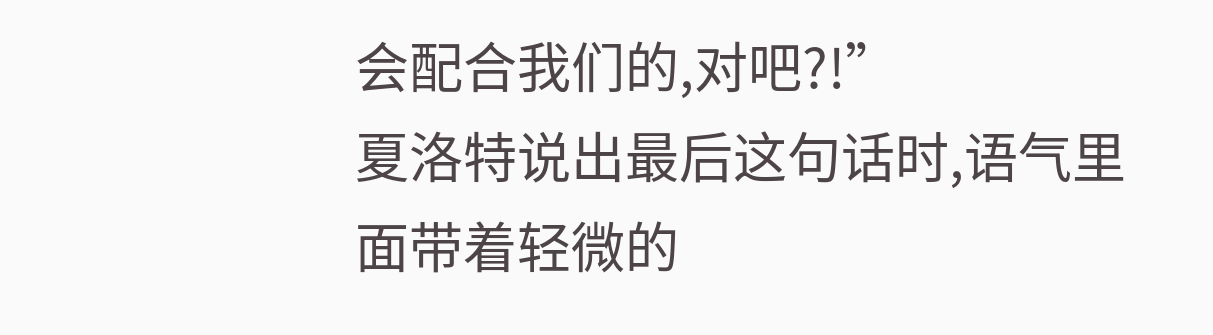会配合我们的,对吧?!”
夏洛特说出最后这句话时,语气里面带着轻微的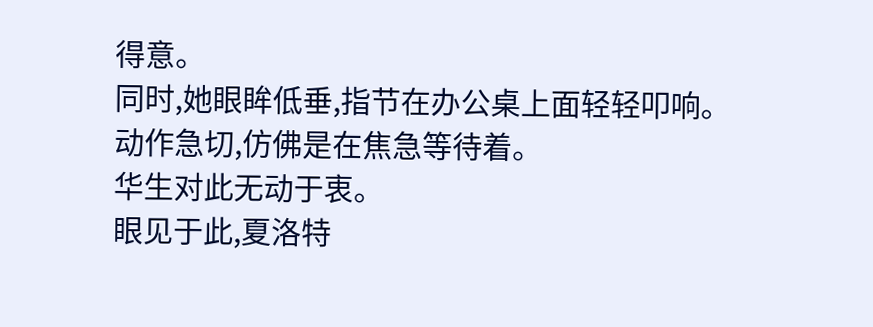得意。
同时,她眼眸低垂,指节在办公桌上面轻轻叩响。
动作急切,仿佛是在焦急等待着。
华生对此无动于衷。
眼见于此,夏洛特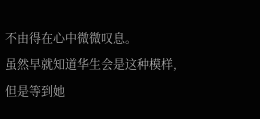不由得在心中微微叹息。
虽然早就知道华生会是这种模样,
但是等到她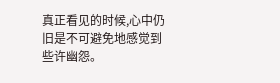真正看见的时候,心中仍旧是不可避免地感觉到些许幽怨。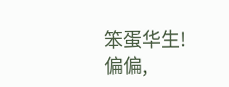笨蛋华生!
偏偏,